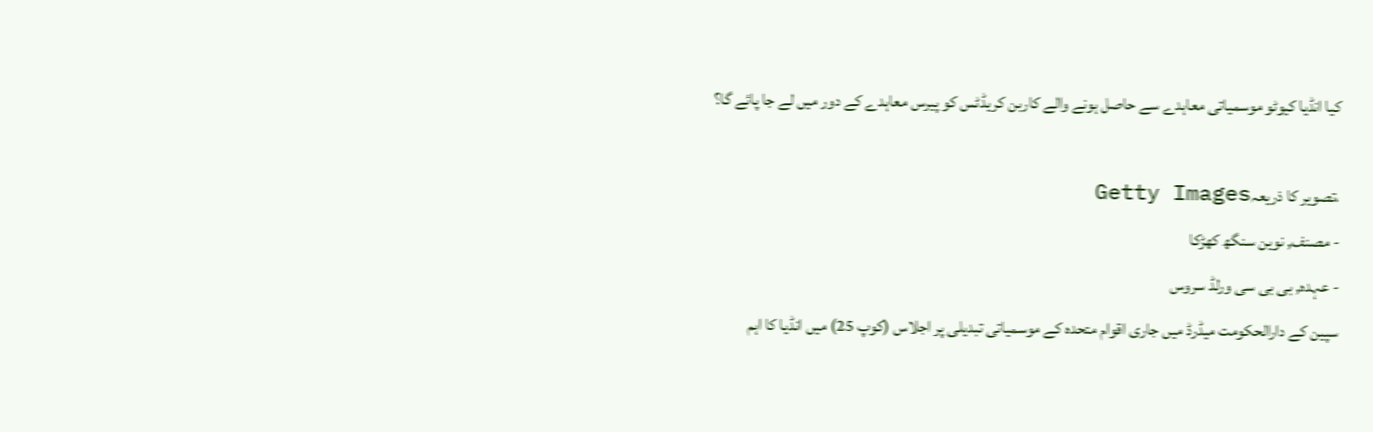کیا انڈیا کیوٹو موسمیاتی معاہدے سے حاصل ہونے والے کاربن کریڈٹس کو پیرس معاہدے کے دور میں لے جا پائے گا؟

،تصویر کا ذریعہGetty Images
- مصنف, نوین سنگھ کھڑکا
- عہدہ, بی بی سی ورلڈ سروس
سپین کے دارالحکومت میڈرڈ میں جاری اقوام متحدہ کے موسمیاتی تبدیلی پر اجلاس (کوپ 25) میں انڈیا کا اہم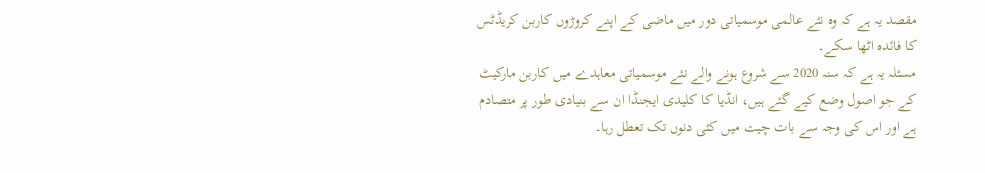مقصد یہ ہے کہ وہ نئے عالمی موسمیاتی دور میں ماضی کے اپنے کروڑوں کاربن کریڈٹس کا فائدہ اٹھا سکے۔
مسئلہ یہ ہے کہ سنہ 2020 سے شروع ہونے والے نئے موسمیاتی معاہدے میں کاربن مارکیٹ کے جو اصول وضع کیے گئے ہیں، انڈیا کا کلیدی ایجنڈا ان سے بنیادی طور پر متصادم ہے اور اس کی وجہ سے بات چیت میں کئی دنوں تک تعطل رہا۔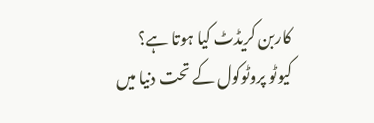کاربن کریڈٹ کیا ہوتا ہے؟
کیوٹو پروٹوکول کے تحت دنیا میں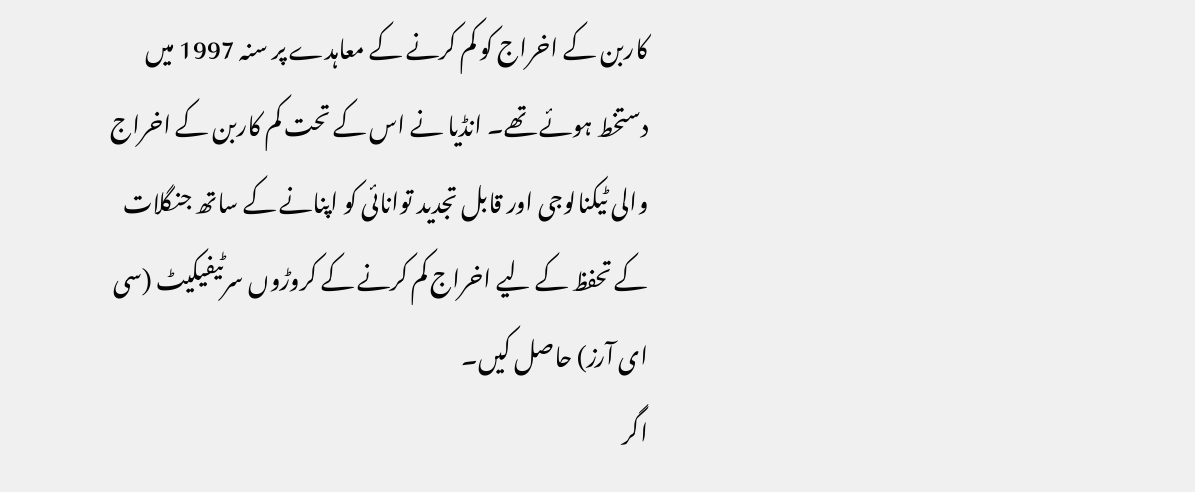کاربن کے اخراج کو کم کرنے کے معاہدے پر سنہ 1997 میں دستخط ہوئے تھے۔ انڈیا نے اس کے تحت کم کاربن کے اخراج والی ٹیکنالوجی اور قابل تجدید توانائی کو اپنانے کے ساتھ جنگلات کے تحفظ کے لیے اخراج کم کرنے کے کروڑوں سرٹیفیکیٹ (سی ای آرز) حاصل کیں۔
اگر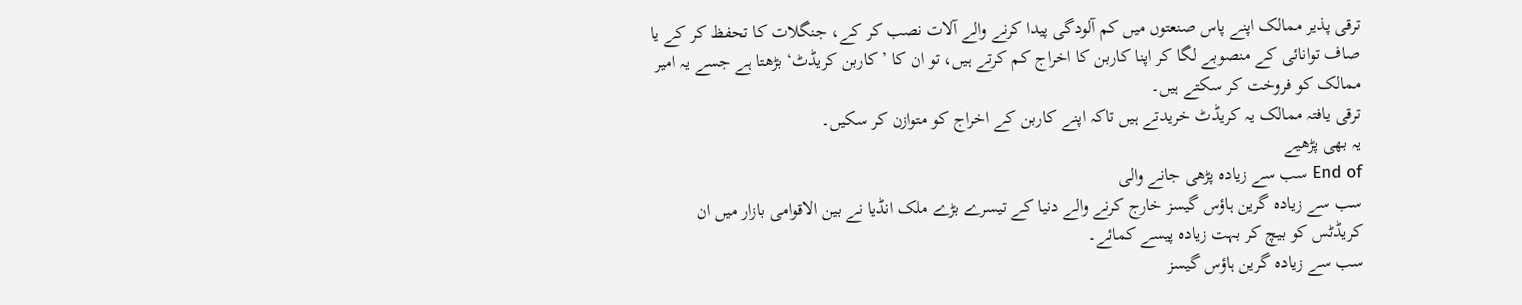ترقی پذیر ممالک اپنے پاس صنعتوں میں کم آلودگی پیدا کرنے والے آلات نصب کر کے، جنگلات کا تحفظ کر کے یا صاف توانائی کے منصوبے لگا کر اپنا کاربن کا اخراج کم کرتے ہیں، تو ان کا ’کاربن کریڈٹ‘ بڑھتا ہے جسے یہ امیر ممالک کو فروخت کر سکتے ہیں۔
ترقی یافتہ ممالک یہ کریڈٹ خریدتے ہیں تاکہ اپنے کاربن کے اخراج کو متوازن کر سکیں۔
یہ بھی پڑھیے
End of سب سے زیادہ پڑھی جانے والی
سب سے زیادہ گرین ہاؤس گیسز خارج کرنے والے دنیا کے تیسرے بڑے ملک انڈیا نے بین الاقوامی بازار میں ان کریڈٹس کو بیچ کر بہت زیادہ پیسے کمائے۔
سب سے زیادہ گرین ہاؤس گیسز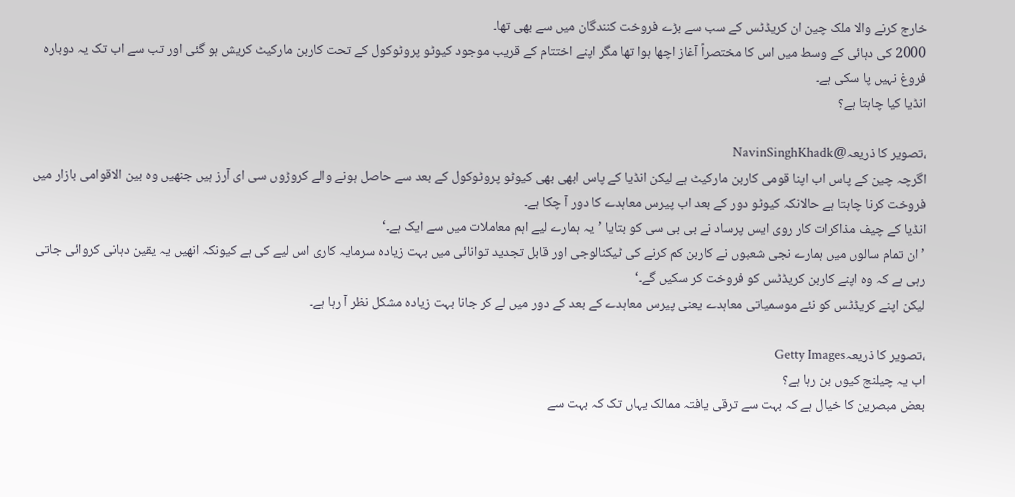خارج کرنے والا ملک چین ان کریڈٹس کے سب سے بڑے فروخت کنندگان میں سے بھی تھا۔
2000 کی دہائی کے وسط میں اس کا مختصراً آغاز اچھا ہوا تھا مگر اپنے اختتام کے قریب موجود کیوٹو پروٹوکول کے تحت کاربن مارکیٹ کریش ہو گئی اور تب سے اب تک یہ دوبارہ فروغ نہیں پا سکی ہے۔
انڈیا کیا چاہتا ہے؟

،تصویر کا ذریعہ@NavinSinghKhadk
اگرچہ چین کے پاس اب اپنا قومی کاربن مارکیٹ ہے لیکن انڈیا کے پاس ابھی بھی کیوٹو پروٹوکول کے بعد سے حاصل ہونے والے کروڑوں سی ای آرز ہیں جنھیں وہ بین الاقوامی بازار میں فروخت کرنا چاہتا ہے حالانکہ کیوٹو دور کے بعد اب پیرس معاہدے کا دور آ چکا ہے۔
انڈیا کے چیف مذاکرات کار روی ایس پرساد نے بی بی سی کو بتایا ’یہ ہمارے لیے اہم معاملات میں سے ایک ہے۔‘
’ان تمام سالوں میں ہمارے نجی شعبوں نے کاربن کم کرنے کی ٹیکنالوجی اور قابل تجدید توانائی میں بہت زیادہ سرمایہ کاری اس لیے کی ہے کیونکہ انھیں یہ یقین دہانی کروائی جاتی رہی ہے کہ وہ اپنے کاربن کریڈٹس کو فروخت کر سکیں گے۔‘
لیکن اپنے کریڈٹس کو نئے موسمیاتی معاہدے یعنی پیرس معاہدے کے بعد کے دور میں لے کر جانا بہت زیادہ مشکل نظر آ رہا ہے۔

،تصویر کا ذریعہGetty Images
اب یہ چیلنج کیوں بن رہا ہے؟
بعض مبصرین کا خیال ہے کہ بہت سے ترقی یافتہ ممالک یہاں تک کہ بہت سے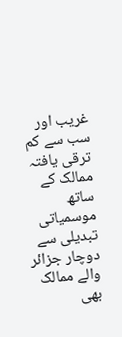غریب اور سب سے کم ترقی یافتہ ممالک کے ساتھ موسمیاتی تبدیلی سے دوچار جزائر والے ممالک بھی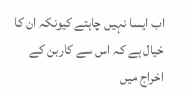اب ایسا نہیں چاہتے کیونکہ ان کا خیال ہے کہ اس سے کاربن کے اخراج میں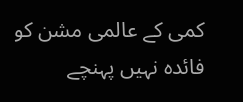کمی کے عالمی مشن کو فائدہ نہیں پہنچے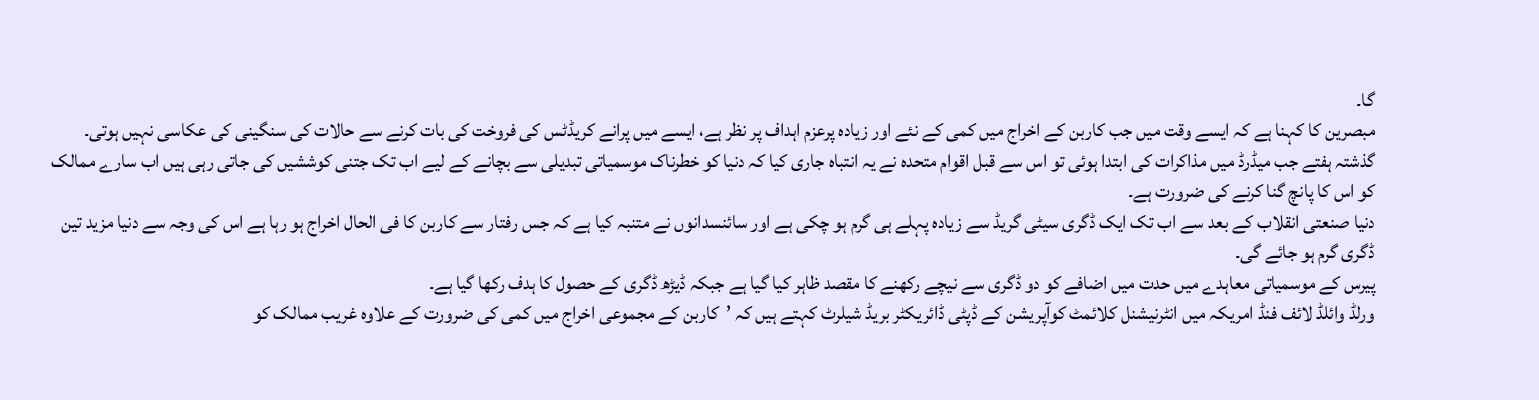گا۔
مبصرین کا کہنا ہے کہ ایسے وقت میں جب کاربن کے اخراج میں کمی کے نئے اور زیادہ پرعزم اہداف پر نظر ہے، ایسے میں پرانے کریڈٹس کی فروخت کی بات کرنے سے حالات کی سنگینی کی عکاسی نہیں ہوتی۔
گذشتہ ہفتے جب میڈرڈ میں مذاکرات کی ابتدا ہوئی تو اس سے قبل اقوام متحدہ نے یہ انتباہ جاری کیا کہ دنیا کو خطرناک موسمیاتی تبدیلی سے بچانے کے لیے اب تک جتنی کوششیں کی جاتی رہی ہیں اب سارے ممالک کو اس کا پانچ گنا کرنے کی ضرورت ہے۔
دنیا صنعتی انقلاب کے بعد سے اب تک ایک ڈگری سیٹی گریڈ سے زیادہ پہلے ہی گرم ہو چکی ہے اور سائنسدانوں نے متنبہ کیا ہے کہ جس رفتار سے کاربن کا فی الحال اخراج ہو رہا ہے اس کی وجہ سے دنیا مزید تین ڈگری گرم ہو جائے گی۔
پیرس کے موسمیاتی معاہدے میں حدت میں اضافے کو دو ڈگری سے نیچے رکھنے کا مقصد ظاہر کیا گیا ہے جبکہ ڈیڑھ ڈگری کے حصول کا ہدف رکھا گيا ہے۔
ورلڈ وائلڈ لائف فنڈ امریکہ میں انٹرنیشنل کلائمٹ کوآپریشن کے ڈپٹی ڈائریکٹر بریڈ شیلرٹ کہتے ہیں کہ ’کاربن کے مجموعی اخراج میں کمی کی ضرورت کے علاوہ غریب ممالک کو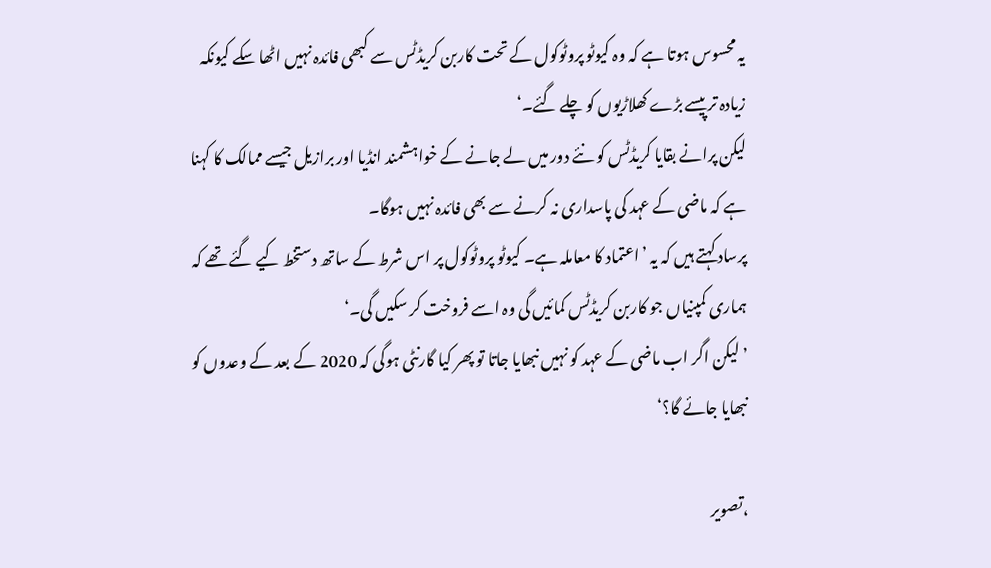یہ محسوس ہوتا ہے کہ وہ کیوٹو پروٹوکول کے تحت کاربن کریڈٹس سے کبھی فائدہ نہیں اٹھا سکے کیونکہ زیادہ تر پیسے بڑے کھلاڑیوں کو چلے گئے۔‘
لیکن پرانے بقایا کریڈٹس کو نئے دور میں لے جانے کے خواہشمند انڈیا اور برازیل جیسے ممالک کا کہنا ہے کہ ماضی کے عہد کی پاسداری نہ کرنے سے بھی فائدہ نہیں ہوگا۔
پرساد کہتے ہیں کہ یہ ’اعتماد کا معاملہ ہے۔ کیوٹو پروٹوکول پر اس شرط کے ساتھ دستخط کیے گئے تھے کہ ہماری کمپنیاں جو کاربن کریڈٹس کمائیں گی وہ اسے فروخت کر سکیں گی۔‘
’لیکن اگر اب ماضی کے عہد کو نہیں نبھایا جاتا تو پھر کیا گارنٹی ہوگی کہ 2020 کے بعد کے وعدوں کو نبھایا جائے گا؟‘

،تصویر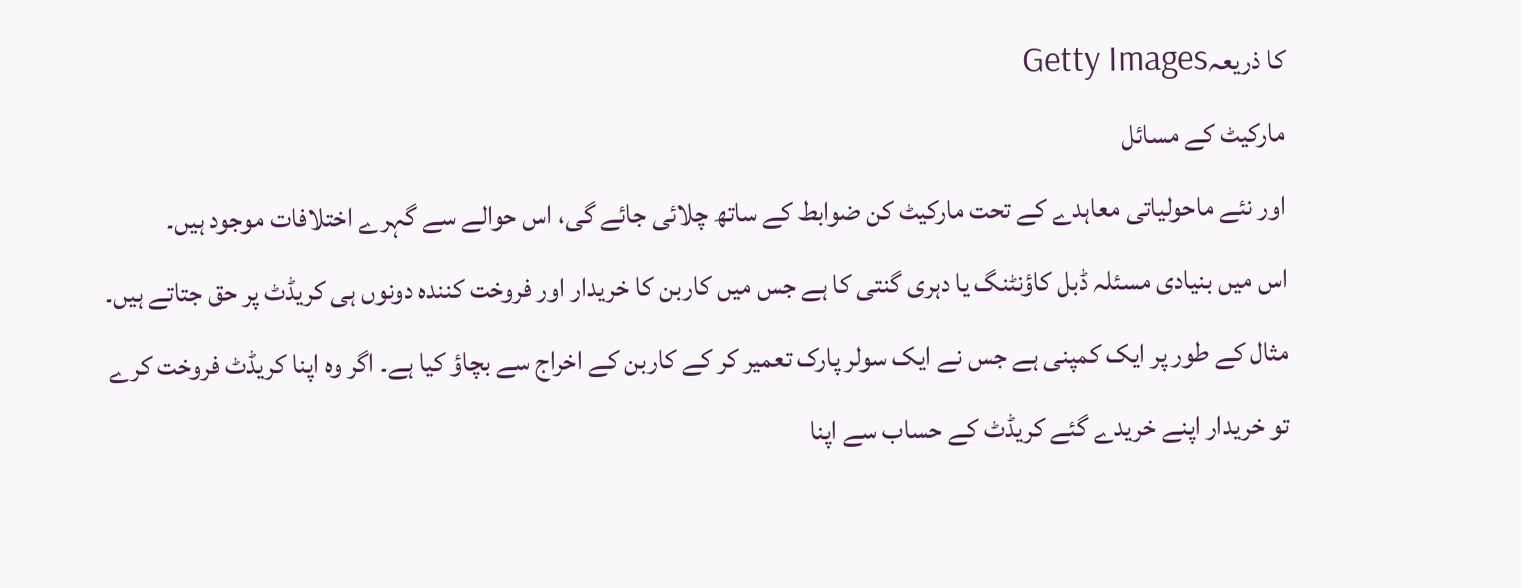کا ذریعہGetty Images
مارکیٹ کے مسائل
اور نئے ماحولیاتی معاہدے کے تحت مارکیٹ کن ضوابط کے ساتھ چلائی جائے گی، اس حوالے سے گہرے اختلافات موجود ہیں۔
اس میں بنیادی مسئلہ ڈبل کاؤنٹنگ یا دہری گنتی کا ہے جس میں کاربن کا خریدار اور فروخت کنندہ دونوں ہی کریڈٹ پر حق جتاتے ہیں۔
مثال کے طور پر ایک کمپنی ہے جس نے ایک سولر پارک تعمیر کر کے کاربن کے اخراج سے بچاؤ کیا ہے۔ اگر وہ اپنا کریڈٹ فروخت کرے تو خریدار اپنے خریدے گئے کریڈٹ کے حساب سے اپنا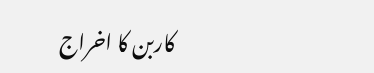کاربن کا اخراج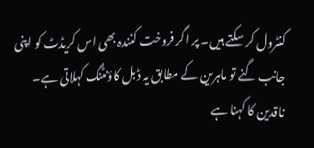کنٹرول کر سکتے ہیں۔ پر اگر فروخت کنندہ بھی اس کریڈٹ کو اپنی جانب گنے تو ماہرین کے مطابق یہ ڈبل کاؤنٹنگ کہلاتی ہے۔
ناقدین کا کہنا ہے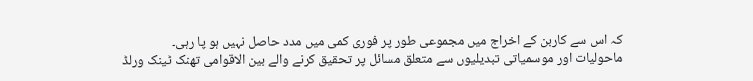کہ اس سے کاربن کے اخراج میں مجموعی طور پر فوری کمی میں مدد حاصل نہیں ہو پا رہی۔
ماحولیات اور موسمیاتی تبدیلیوں سے متعلق مسائل پر تحقیق کرنے والے بین الاقوامی تھنک ٹینک ورلڈ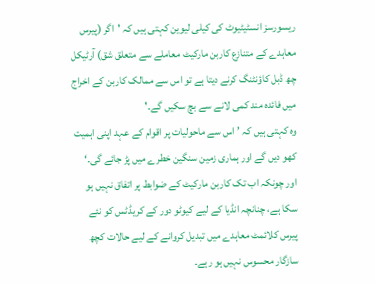ریسورسز انسٹیٹیوٹ کی کیلی لیوین کہتی ہیں کہ 'اگر (پیرس معاہدے کے متنازع کاربن مارکیٹ معاملے سے متعلق شق) آرٹیکل چھ ڈبل کاؤنٹنگ کرنے دیتا ہے تو اس سے ممالک کاربن کے اخراج میں فائدہ مند کمی لانے سے بچ سکیں گے۔'
وہ کہتی ہیں کہ ’اس سے ماحولیات پر اقوام کے عہد اپنی اہمیت کھو دیں گے اور ہماری زمین سنگین خطرے میں پڑ جائے گی۔‘
اور چونکہ اب تک کاربن مارکیٹ کے ضوابط پر اتفاق نہیں ہو سکا ہے، چنانچہ انڈیا کے لیے کیوٹو دور کے کریڈٹس کو نئے پیرس کلائمٹ معاہدے میں تبدیل کروانے کے لیے حالات کچھ سازگار محسوس نہیں ہو رہے۔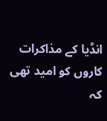انڈیا کے مذاکرات کاروں کو امید تھی کہ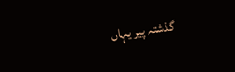گذشتہ پیر یہاں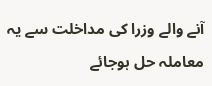آنے والے وزرا کی مداخلت سے یہ معاملہ حل ہوجائے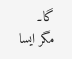گا۔
مگر ایسا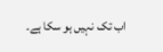اب تک نہیں ہو سکا ہے۔